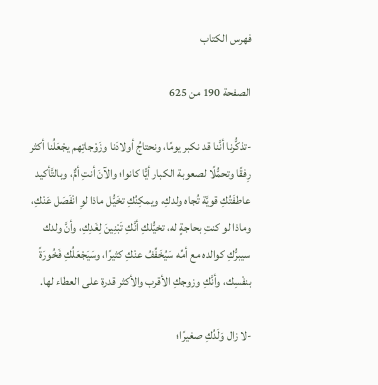فهرس الكتاب

الصفحة 190 من 625

-تذكُّرنا أنَّنا قد نكبر يومًا، ونحتاجُ أولادَنا وزَوْجاتِهم يجْعَلُنا أكثر رِفقًا وتحمُّلًا لصعوبة الكبار أيًّا كانوا؛ والآنَ أنتِ أمٌّ، وبالتَّأكيد عاطفَتُكِ قويَّة تُجاه ولدكِ، ويمكِنُكِ تخَيُّل ماذا لوِ انْفَصَل عَنْكِ، وماذا لو كنتِ بحاجةٍ له، تخيُّلكِ أنَّكِ تَبْنِينَ لِغَدِكِ، وأنَّ ولدك سيبرُّكِ كوالده مع أمِّه سَيُخَفِّفُ عنْكِ كثيرًا، وسَيَجْعَلُكِ فَخُورَةً بنفْسِك، وأنَّكِ وزوجكِ الأقرب والأكثر قدرة على العطاء لها.

-لا زال وَلَدُكِ صغيرًا؛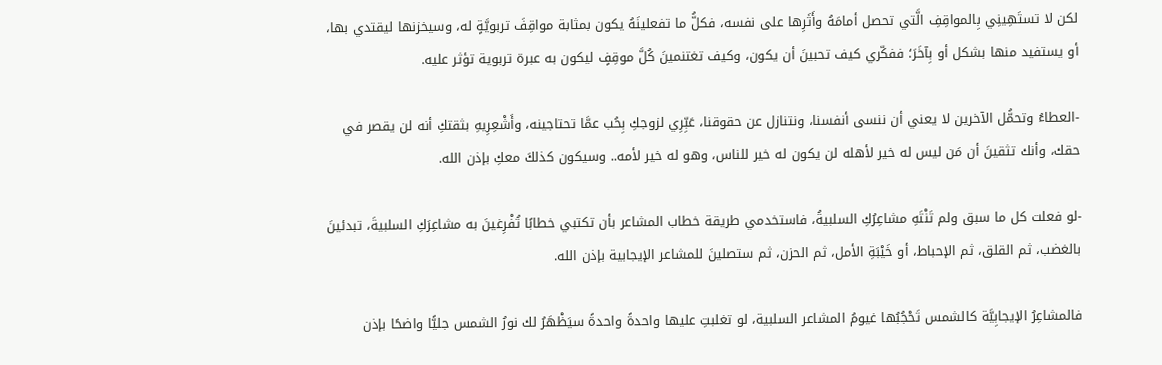لكن لا تستَهِينِي بِالمواقِفِ الَّتي تحصل أمامَهُ وأَثَرِها على نفسه، فكلُّ ما تفعلينَهُ يكون بمثابة مواقِفَ تربويَّةٍ له، وسيخزنها ليقتدي بها، أو يستفيد منها بشكل أو بِآخَرَ؛ ففكّري كيف تحبينَ أن يكون، وكيف تغتنمينَ كُلَّ موقِفٍ ليكون به عبرة تربوية تؤثر عليه.

-العطاءُ وتحمُّل الآخرين لا يعني أن ننسى أنفسنا، ونتنازل عن حقوقنا، عَبِّرِي لزوجكِ بِحُب عمَّا تحتاجينه، وأَشْعِرِيهِ بثقتكِ أنه لن يقصر في حقك، وأنك تثقينَ أن مَن ليس له خير لأهله لن يكون له خير للناس، وهو له خير لأمه.. وسيكون كذلكَ معكِ بإذن الله.

-لو فعلت كل ما سبق ولم تَنْتَهِ مشاعِرُكِ السلبيةُ، فاستخدمي طريقة خطاب المشاعر بأن تكتبي خطابًا تُفْرِغينَ به مشاعِرَكِ السلبيةَ، تبدئينَ بالغضب، ثم القلق، ثم الإحباط، أو خَيْبَةِ الأمل، ثم الحزن، ثم ستصلينَ للمشاعر الإيجابية بإذن الله.

فالمشاعِرُ الإيجابِيَّة كالشمس تَحْجُبُها غيومُ المشاعر السلبية، لو تغلبتِ عليها واحدةً واحدةً سيَظْهَرُ لك نورُ الشمس جليًّا واضحًا بإذن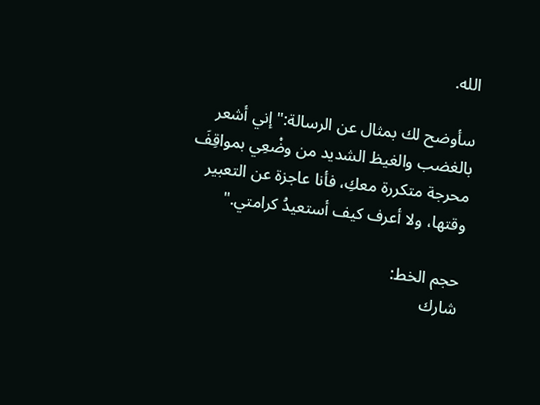الله.

سأوضح لك بمثال عن الرسالة:"إني أشعر بالغضب والغيظ الشديد من وضْعِي بمواقِفَ محرجة متكررة معكِ، فأنا عاجزة عن التعبير وقتها، ولا أعرف كيف أستعيدُ كرامتي."

حجم الخط:
شارك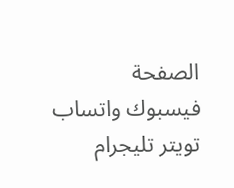الصفحة
فيسبوك واتساب تويتر تليجرام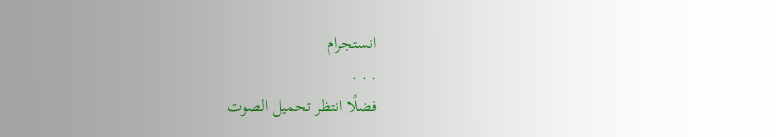انستجرام
. . .
فضلًا انتظر تحميل الصوت